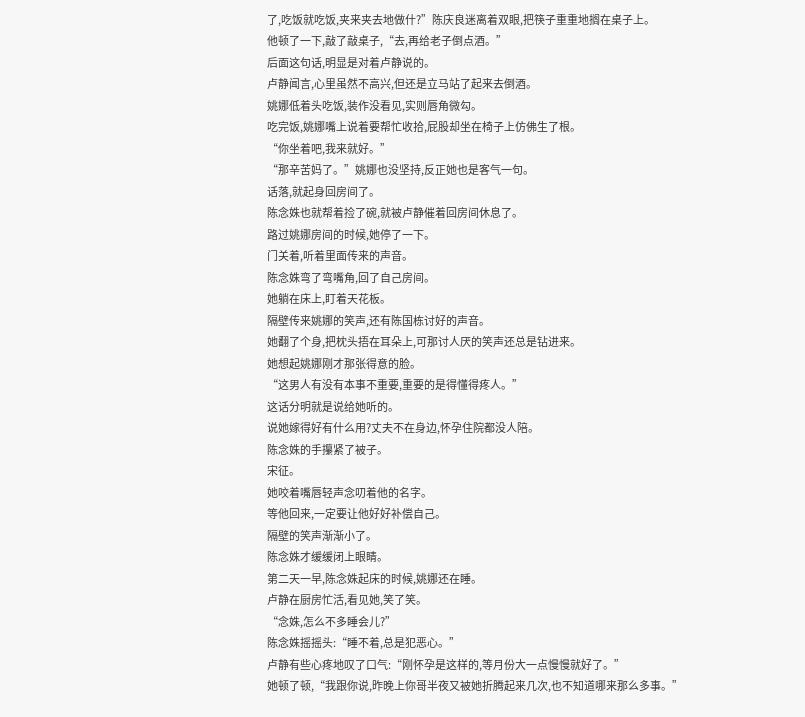了,吃饭就吃饭,夹来夹去地做什?”陈庆良迷离着双眼,把筷子重重地搁在桌子上。
他顿了一下,敲了敲桌子,“去,再给老子倒点酒。”
后面这句话,明显是对着卢静说的。
卢静闻言,心里虽然不高兴,但还是立马站了起来去倒酒。
姚娜低着头吃饭,装作没看见,实则唇角微勾。
吃完饭,姚娜嘴上说着要帮忙收拾,屁股却坐在椅子上仿佛生了根。
“你坐着吧,我来就好。”
“那辛苦妈了。”姚娜也没坚持,反正她也是客气一句。
话落,就起身回房间了。
陈念姝也就帮着捡了碗,就被卢静催着回房间休息了。
路过姚娜房间的时候,她停了一下。
门关着,听着里面传来的声音。
陈念姝弯了弯嘴角,回了自己房间。
她躺在床上,盯着天花板。
隔壁传来姚娜的笑声,还有陈国栋讨好的声音。
她翻了个身,把枕头捂在耳朵上,可那讨人厌的笑声还总是钻进来。
她想起姚娜刚才那张得意的脸。
“这男人有没有本事不重要,重要的是得懂得疼人。”
这话分明就是说给她听的。
说她嫁得好有什么用?丈夫不在身边,怀孕住院都没人陪。
陈念姝的手攥紧了被子。
宋征。
她咬着嘴唇轻声念叨着他的名字。
等他回来,一定要让他好好补偿自己。
隔壁的笑声渐渐小了。
陈念姝才缓缓闭上眼睛。
第二天一早,陈念姝起床的时候,姚娜还在睡。
卢静在厨房忙活,看见她,笑了笑。
“念姝,怎么不多睡会儿?”
陈念姝摇摇头:“睡不着,总是犯恶心。”
卢静有些心疼地叹了口气:“刚怀孕是这样的,等月份大一点慢慢就好了。”
她顿了顿,“我跟你说,昨晚上你哥半夜又被她折腾起来几次,也不知道哪来那么多事。”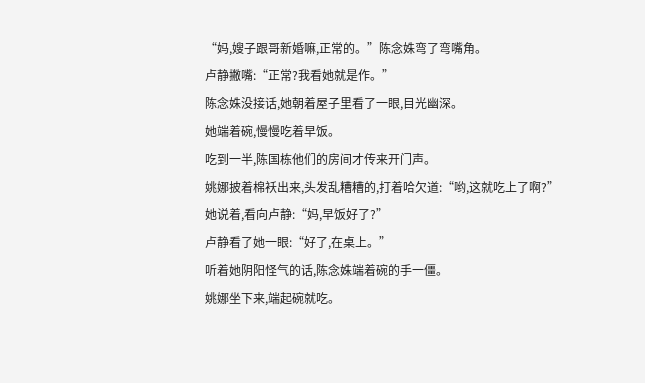“妈,嫂子跟哥新婚嘛,正常的。”陈念姝弯了弯嘴角。
卢静撇嘴:“正常?我看她就是作。”
陈念姝没接话,她朝着屋子里看了一眼,目光幽深。
她端着碗,慢慢吃着早饭。
吃到一半,陈国栋他们的房间才传来开门声。
姚娜披着棉袄出来,头发乱糟糟的,打着哈欠道:“哟,这就吃上了啊?”
她说着,看向卢静:“妈,早饭好了?”
卢静看了她一眼:“好了,在桌上。”
听着她阴阳怪气的话,陈念姝端着碗的手一僵。
姚娜坐下来,端起碗就吃。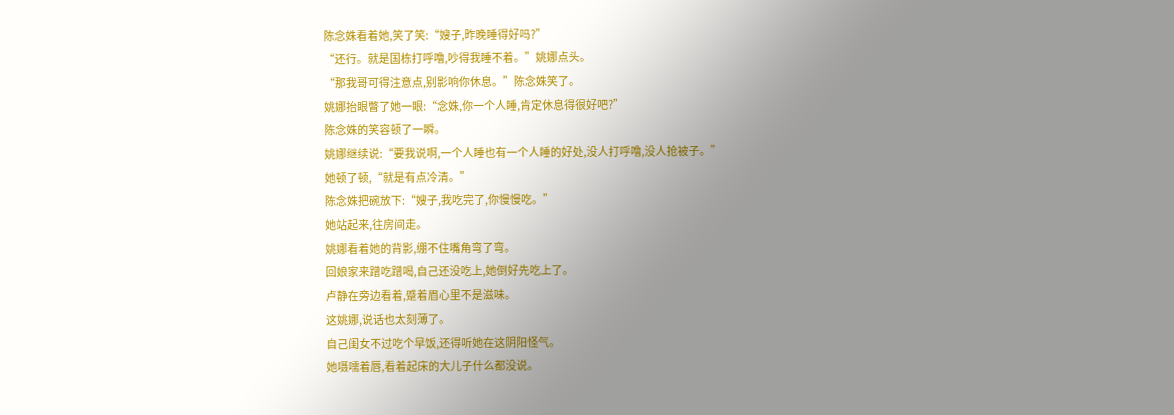陈念姝看着她,笑了笑:“嫂子,昨晚睡得好吗?”
“还行。就是国栋打呼噜,吵得我睡不着。”姚娜点头。
“那我哥可得注意点,别影响你休息。”陈念姝笑了。
姚娜抬眼瞥了她一眼:“念姝,你一个人睡,肯定休息得很好吧?”
陈念姝的笑容顿了一瞬。
姚娜继续说:“要我说啊,一个人睡也有一个人睡的好处,没人打呼噜,没人抢被子。”
她顿了顿,“就是有点冷清。”
陈念姝把碗放下:“嫂子,我吃完了,你慢慢吃。”
她站起来,往房间走。
姚娜看着她的背影,绷不住嘴角弯了弯。
回娘家来蹭吃蹭喝,自己还没吃上,她倒好先吃上了。
卢静在旁边看着,蹙着眉心里不是滋味。
这姚娜,说话也太刻薄了。
自己闺女不过吃个早饭,还得听她在这阴阳怪气。
她嗫嚅着唇,看着起床的大儿子什么都没说。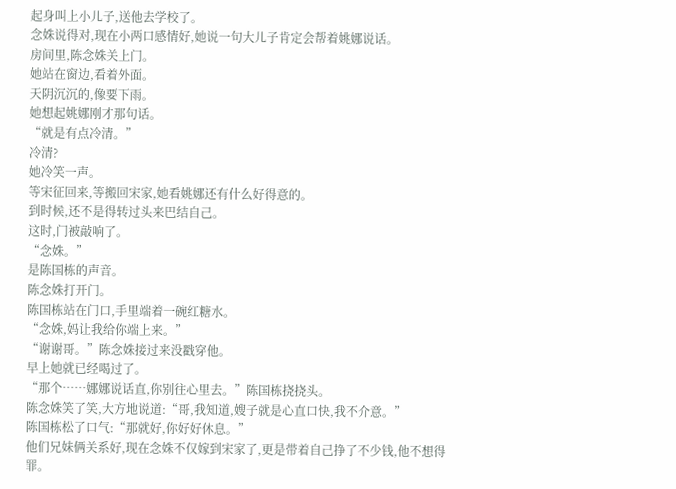起身叫上小儿子,送他去学校了。
念姝说得对,现在小两口感情好,她说一句大儿子肯定会帮着姚娜说话。
房间里,陈念姝关上门。
她站在窗边,看着外面。
天阴沉沉的,像要下雨。
她想起姚娜刚才那句话。
“就是有点冷清。”
冷清?
她冷笑一声。
等宋征回来,等搬回宋家,她看姚娜还有什么好得意的。
到时候,还不是得转过头来巴结自己。
这时,门被敲响了。
“念姝。”
是陈国栋的声音。
陈念姝打开门。
陈国栋站在门口,手里端着一碗红糖水。
“念姝,妈让我给你端上来。”
“谢谢哥。”陈念姝接过来没戳穿他。
早上她就已经喝过了。
“那个……娜娜说话直,你别往心里去。”陈国栋挠挠头。
陈念姝笑了笑,大方地说道:“哥,我知道,嫂子就是心直口快,我不介意。”
陈国栋松了口气:“那就好,你好好休息。”
他们兄妹俩关系好,现在念姝不仅嫁到宋家了,更是带着自己挣了不少钱,他不想得罪。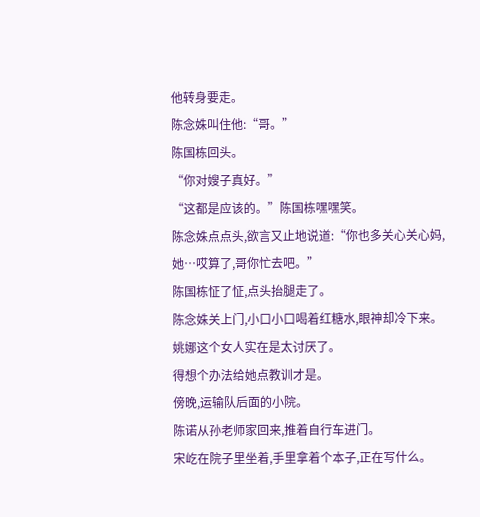他转身要走。
陈念姝叫住他:“哥。”
陈国栋回头。
“你对嫂子真好。”
“这都是应该的。”陈国栋嘿嘿笑。
陈念姝点点头,欲言又止地说道:“你也多关心关心妈,她…哎算了,哥你忙去吧。”
陈国栋怔了怔,点头抬腿走了。
陈念姝关上门,小口小口喝着红糖水,眼神却冷下来。
姚娜这个女人实在是太讨厌了。
得想个办法给她点教训才是。
傍晚,运输队后面的小院。
陈诺从孙老师家回来,推着自行车进门。
宋屹在院子里坐着,手里拿着个本子,正在写什么。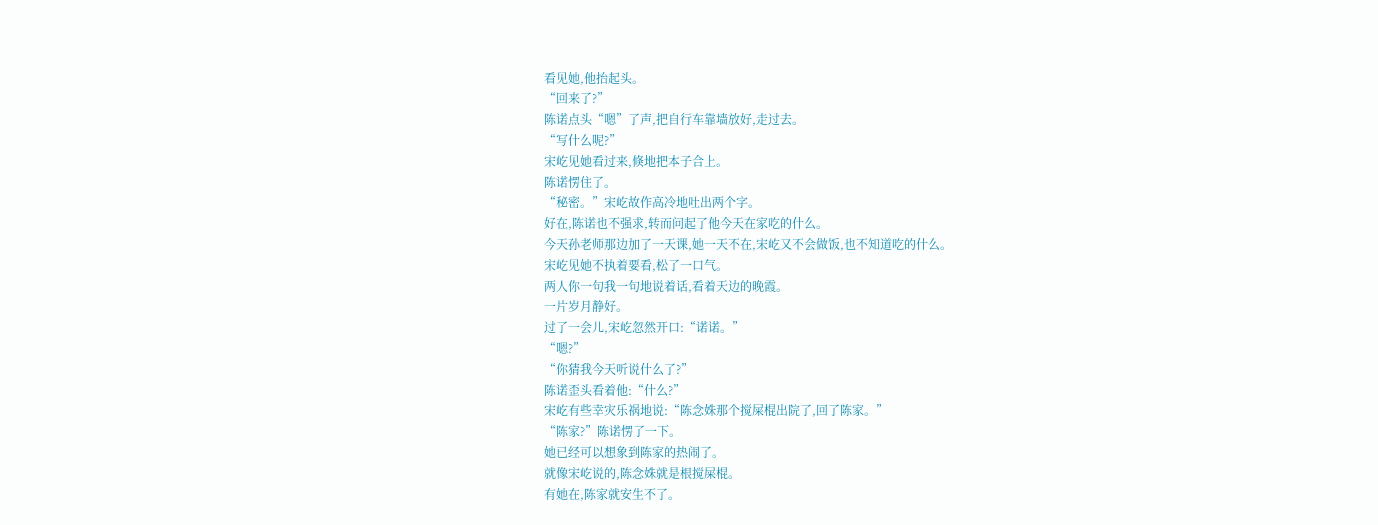看见她,他抬起头。
“回来了?”
陈诺点头“嗯”了声,把自行车靠墙放好,走过去。
“写什么呢?”
宋屹见她看过来,倏地把本子合上。
陈诺愣住了。
“秘密。”宋屹故作高冷地吐出两个字。
好在,陈诺也不强求,转而问起了他今天在家吃的什么。
今天孙老师那边加了一天课,她一天不在,宋屹又不会做饭,也不知道吃的什么。
宋屹见她不执着要看,松了一口气。
两人你一句我一句地说着话,看着天边的晚霞。
一片岁月静好。
过了一会儿,宋屹忽然开口:“诺诺。”
“嗯?”
“你猜我今天听说什么了?”
陈诺歪头看着他:“什么?”
宋屹有些幸灾乐祸地说:“陈念姝那个搅屎棍出院了,回了陈家。”
“陈家?”陈诺愣了一下。
她已经可以想象到陈家的热闹了。
就像宋屹说的,陈念姝就是根搅屎棍。
有她在,陈家就安生不了。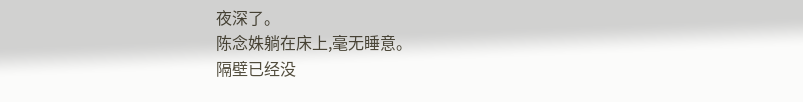夜深了。
陈念姝躺在床上,毫无睡意。
隔壁已经没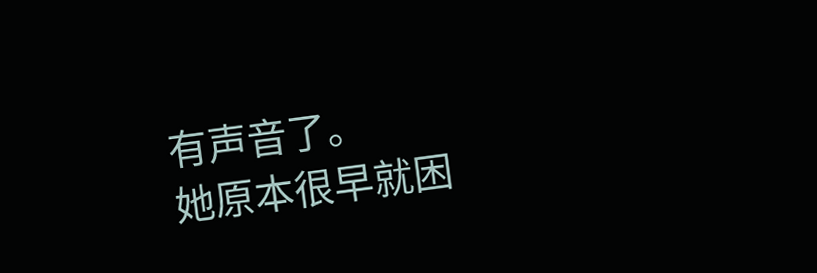有声音了。
她原本很早就困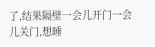了,结果隔壁一会儿开门一会儿关门,想睡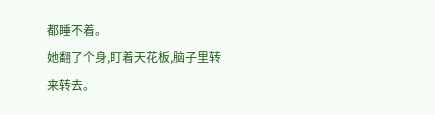都睡不着。
她翻了个身,盯着天花板,脑子里转来转去。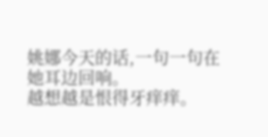姚娜今天的话,一句一句在她耳边回响。
越想越是恨得牙痒痒。